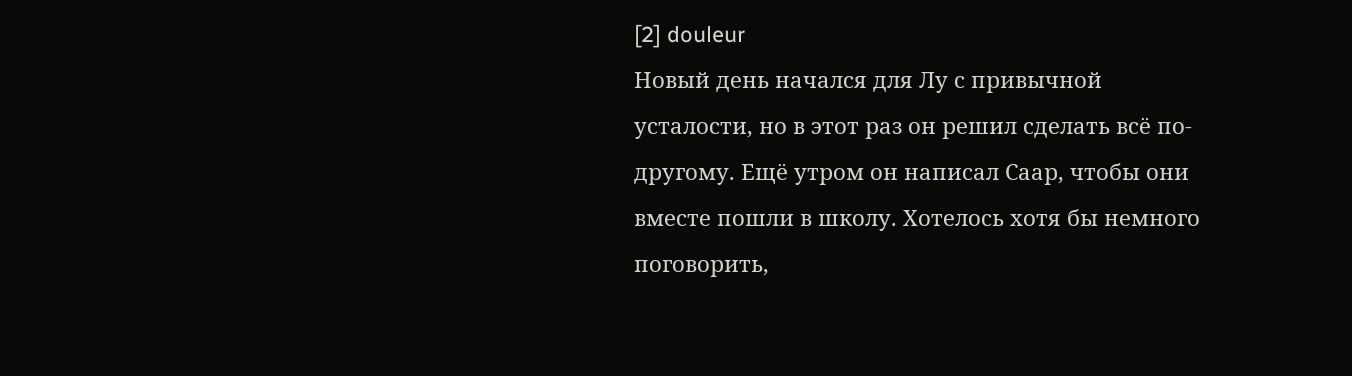[2] douleur
Новый день начался для Лу с привычной усталости, но в этот раз он решил сделать всё по-другому. Ещё утром он написал Саар, чтобы они вместе пошли в школу. Хотелось хотя бы немного поговорить,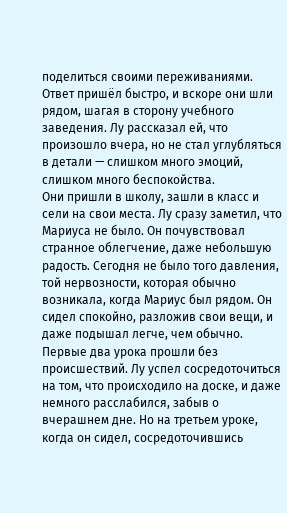поделиться своими переживаниями. Ответ пришёл быстро, и вскоре они шли рядом, шагая в сторону учебного заведения. Лу рассказал ей, что произошло вчера, но не стал углубляться в детали — слишком много эмоций, слишком много беспокойства.
Они пришли в школу, зашли в класс и сели на свои места. Лу сразу заметил, что Мариуса не было. Он почувствовал странное облегчение, даже небольшую радость. Сегодня не было того давления, той нервозности, которая обычно возникала, когда Мариус был рядом. Он сидел спокойно, разложив свои вещи, и даже подышал легче, чем обычно.
Первые два урока прошли без происшествий. Лу успел сосредоточиться на том, что происходило на доске, и даже немного расслабился, забыв о вчерашнем дне. Но на третьем уроке, когда он сидел, сосредоточившись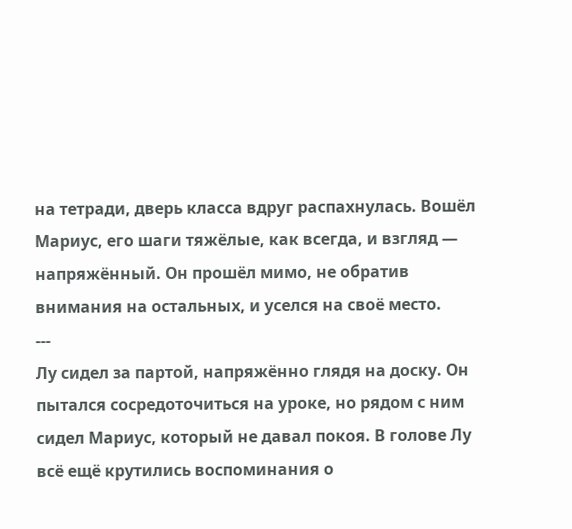на тетради, дверь класса вдруг распахнулась. Вошёл Мариус, его шаги тяжёлые, как всегда, и взгляд — напряжённый. Он прошёл мимо, не обратив внимания на остальных, и уселся на своё место.
---
Лу сидел за партой, напряжённо глядя на доску. Он пытался сосредоточиться на уроке, но рядом с ним сидел Мариус, который не давал покоя. В голове Лу всё ещё крутились воспоминания о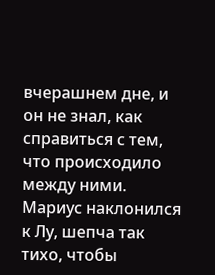вчерашнем дне, и он не знал, как справиться с тем, что происходило между ними.
Мариус наклонился к Лу, шепча так тихо, чтобы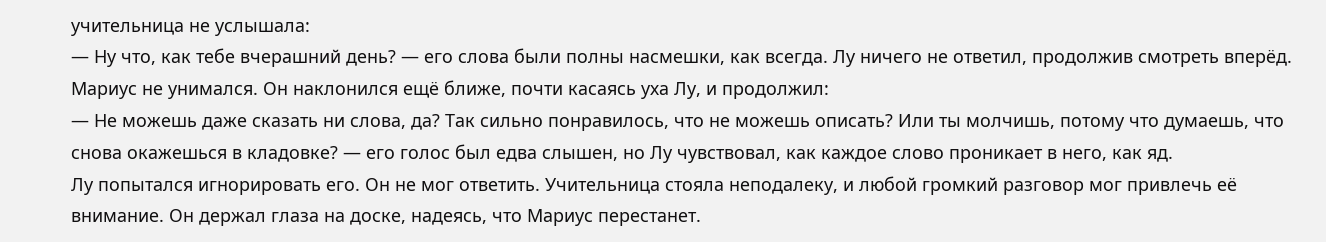учительница не услышала:
— Ну что, как тебе вчерашний день? — его слова были полны насмешки, как всегда. Лу ничего не ответил, продолжив смотреть вперёд.
Мариус не унимался. Он наклонился ещё ближе, почти касаясь уха Лу, и продолжил:
— Не можешь даже сказать ни слова, да? Так сильно понравилось, что не можешь описать? Или ты молчишь, потому что думаешь, что снова окажешься в кладовке? — его голос был едва слышен, но Лу чувствовал, как каждое слово проникает в него, как яд.
Лу попытался игнорировать его. Он не мог ответить. Учительница стояла неподалеку, и любой громкий разговор мог привлечь её внимание. Он держал глаза на доске, надеясь, что Мариус перестанет.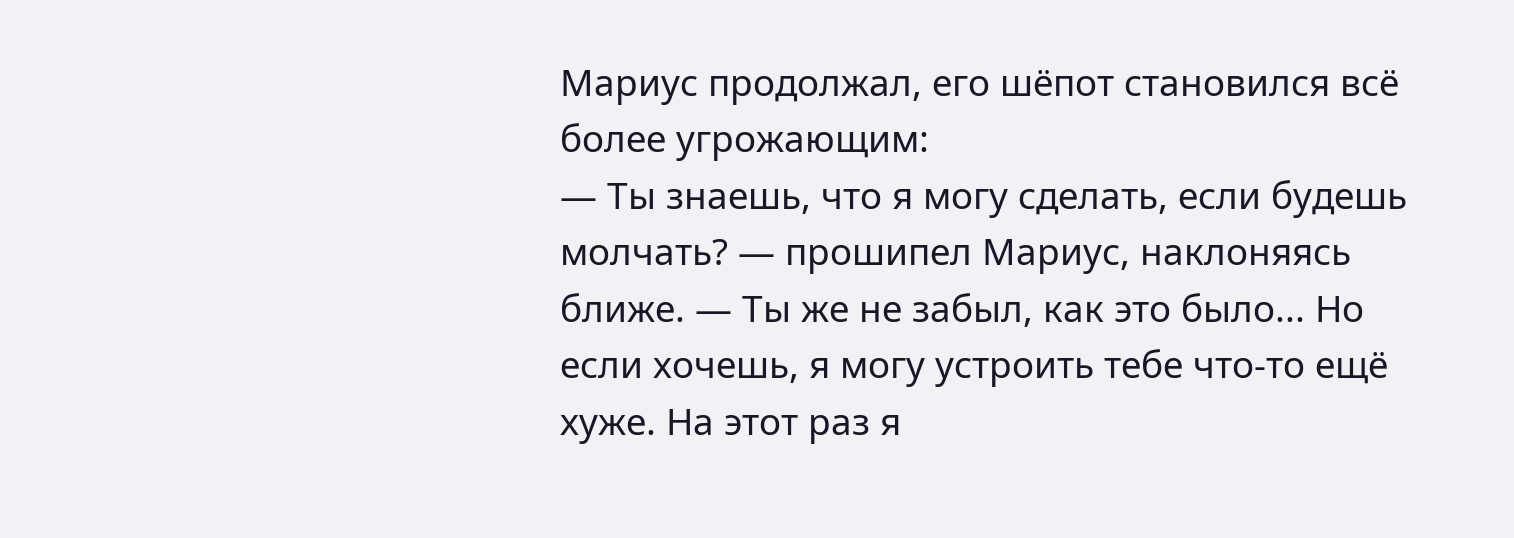Мариус продолжал, его шёпот становился всё более угрожающим:
— Ты знаешь, что я могу сделать, если будешь молчать? — прошипел Мариус, наклоняясь ближе. — Ты же не забыл, как это было... Но если хочешь, я могу устроить тебе что-то ещё хуже. На этот раз я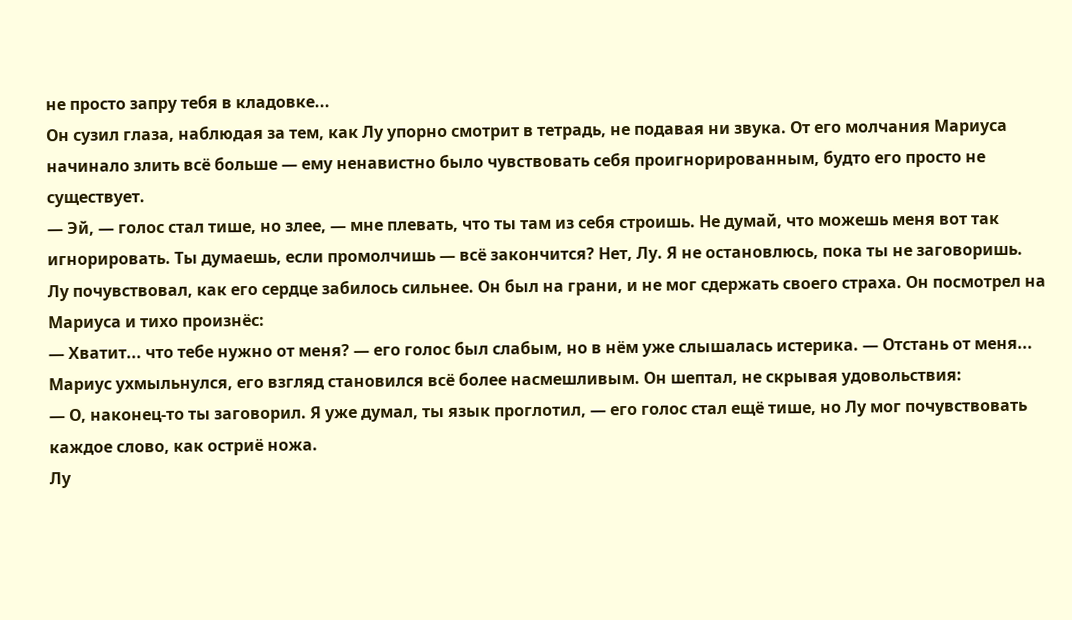не просто запру тебя в кладовке...
Он сузил глаза, наблюдая за тем, как Лу упорно смотрит в тетрадь, не подавая ни звука. От его молчания Мариуса начинало злить всё больше — ему ненавистно было чувствовать себя проигнорированным, будто его просто не существует.
— Эй, — голос стал тише, но злее, — мне плевать, что ты там из себя строишь. Не думай, что можешь меня вот так игнорировать. Ты думаешь, если промолчишь — всё закончится? Нет, Лу. Я не остановлюсь, пока ты не заговоришь.
Лу почувствовал, как его сердце забилось сильнее. Он был на грани, и не мог сдержать своего страха. Он посмотрел на Мариуса и тихо произнёс:
— Хватит... что тебе нужно от меня? — его голос был слабым, но в нём уже слышалась истерика. — Отстань от меня...
Мариус ухмыльнулся, его взгляд становился всё более насмешливым. Он шептал, не скрывая удовольствия:
— О, наконец-то ты заговорил. Я уже думал, ты язык проглотил, — его голос стал ещё тише, но Лу мог почувствовать каждое слово, как остриё ножа.
Лу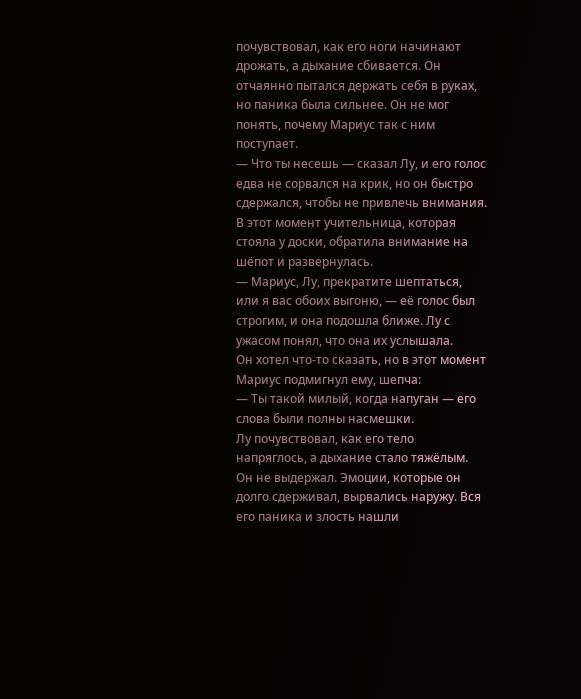почувствовал, как его ноги начинают дрожать, а дыхание сбивается. Он отчаянно пытался держать себя в руках, но паника была сильнее. Он не мог понять, почему Мариус так с ним поступает.
— Что ты несешь — сказал Лу, и его голос едва не сорвался на крик, но он быстро сдержался, чтобы не привлечь внимания.
В этот момент учительница, которая стояла у доски, обратила внимание на шёпот и развернулась.
— Мариус, Лу, прекратите шептаться, или я вас обоих выгоню, — её голос был строгим, и она подошла ближе. Лу с ужасом понял, что она их услышала.
Он хотел что-то сказать, но в этот момент Мариус подмигнул ему, шепча:
— Ты такой милый, когда напуган — его слова были полны насмешки.
Лу почувствовал, как его тело напряглось, а дыхание стало тяжёлым. Он не выдержал. Эмоции, которые он долго сдерживал, вырвались наружу. Вся его паника и злость нашли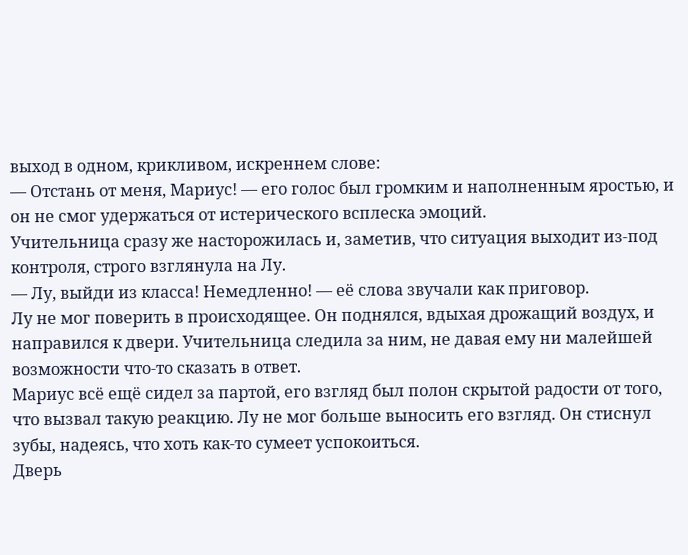выход в одном, крикливом, искреннем слове:
— Отстань от меня, Мариус! — его голос был громким и наполненным яростью, и он не смог удержаться от истерического всплеска эмоций.
Учительница сразу же насторожилась и, заметив, что ситуация выходит из-под контроля, строго взглянула на Лу.
— Лу, выйди из класса! Немедленно! — её слова звучали как приговор.
Лу не мог поверить в происходящее. Он поднялся, вдыхая дрожащий воздух, и направился к двери. Учительница следила за ним, не давая ему ни малейшей возможности что-то сказать в ответ.
Мариус всё ещё сидел за партой, его взгляд был полон скрытой радости от того, что вызвал такую реакцию. Лу не мог больше выносить его взгляд. Он стиснул зубы, надеясь, что хоть как-то сумеет успокоиться.
Дверь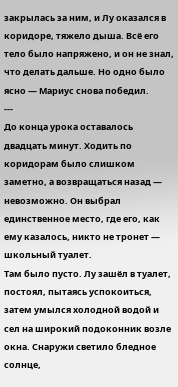закрылась за ним, и Лу оказался в коридоре, тяжело дыша. Всё его тело было напряжено, и он не знал, что делать дальше. Но одно было ясно — Мариус снова победил.
---
До конца урока оставалось двадцать минут. Ходить по коридорам было слишком заметно, а возвращаться назад — невозможно. Он выбрал единственное место, где его, как ему казалось, никто не тронет — школьный туалет.
Там было пусто. Лу зашёл в туалет, постоял, пытаясь успокоиться, затем умылся холодной водой и сел на широкий подоконник возле окна. Снаружи светило бледное солнце,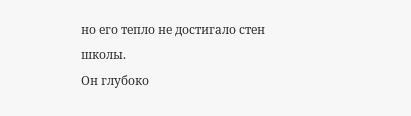но его тепло не достигало стен школы.
Он глубоко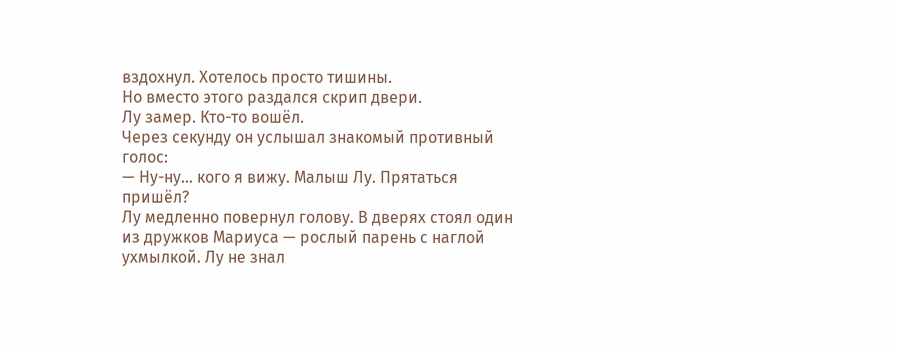вздохнул. Хотелось просто тишины.
Но вместо этого раздался скрип двери.
Лу замер. Кто-то вошёл.
Через секунду он услышал знакомый противный голос:
— Ну-ну... кого я вижу. Малыш Лу. Прятаться пришёл?
Лу медленно повернул голову. В дверях стоял один из дружков Мариуса — рослый парень с наглой ухмылкой. Лу не знал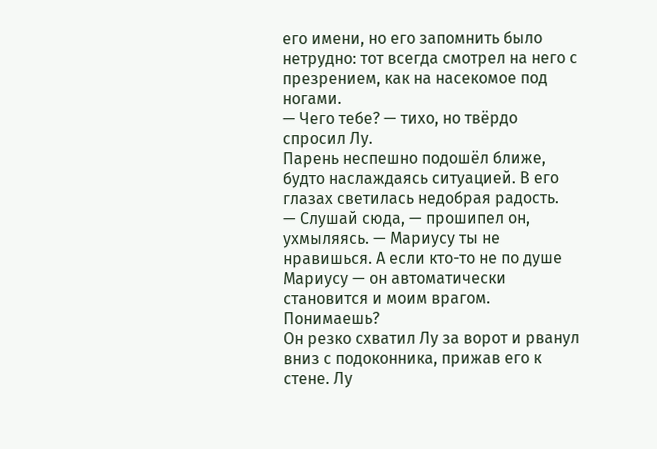его имени, но его запомнить было нетрудно: тот всегда смотрел на него с презрением, как на насекомое под ногами.
— Чего тебе? — тихо, но твёрдо спросил Лу.
Парень неспешно подошёл ближе, будто наслаждаясь ситуацией. В его глазах светилась недобрая радость.
— Слушай сюда, — прошипел он, ухмыляясь. — Мариусу ты не нравишься. А если кто-то не по душе Мариусу — он автоматически становится и моим врагом. Понимаешь?
Он резко схватил Лу за ворот и рванул вниз с подоконника, прижав его к стене. Лу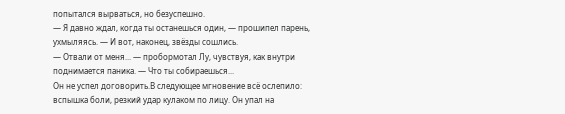попытался вырваться, но безуспешно.
— Я давно ждал, когда ты останешься один, — прошипел парень, ухмыляясь. — И вот, наконец, звёзды сошлись.
— Отвали от меня... — пробормотал Лу, чувствуя, как внутри поднимается паника. — Что ты собираешься...
Он не успел договорить.В следующее мгновение всё ослепило: вспышка боли, резкий удар кулаком по лицу. Он упал на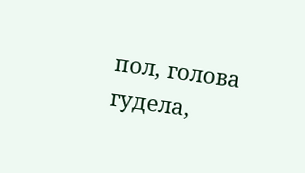пол, голова гудела,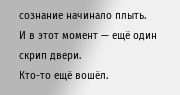сознание начинало плыть.
И в этот момент — ещё один скрип двери.
Кто-то ещё вошёл.